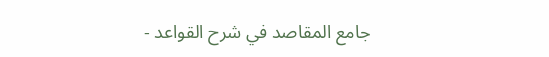جامع المقاصد في شرح القواعد -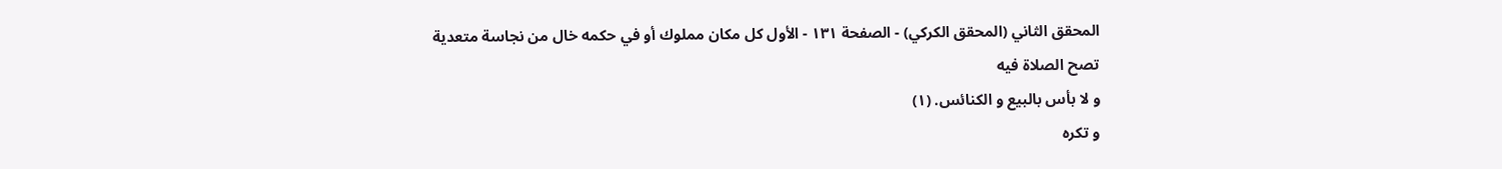المحقق الثاني (المحقق الكركي) - الصفحة ١٣١ - الأول كل مكان مملوك أو في حكمه خال من نجاسة متعدية تصح الصلاة فيه
و لا بأس بالبيع و الكنائس. (١)
و تكره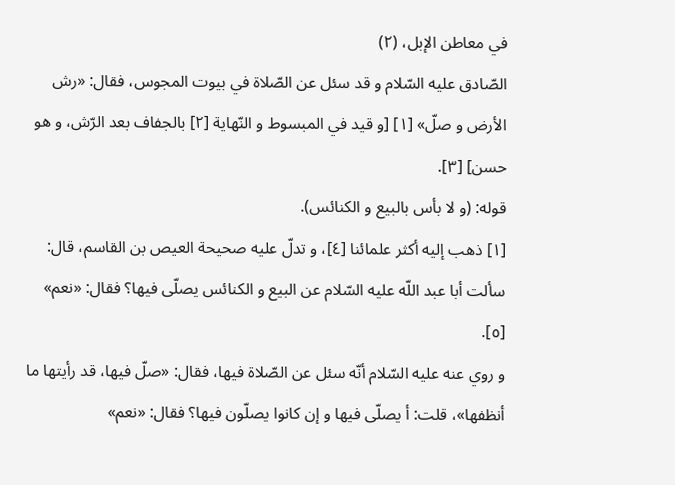في معاطن الإبل، (٢)
الصّادق عليه السّلام و قد سئل عن الصّلاة في بيوت المجوس، فقال: «رش الأرض و صلّ» [١] [و قيد في المبسوط و النّهاية [٢] بالجفاف بعد الرّش، و هو حسن] [٣].
قوله: (و لا بأس بالبيع و الكنائس).
[١] ذهب إليه أكثر علمائنا [٤]، و تدلّ عليه صحيحة العيص بن القاسم، قال:
سألت أبا عبد اللّه عليه السّلام عن البيع و الكنائس يصلّى فيها؟ فقال: «نعم» [٥].
و روي عنه عليه السّلام أنّه سئل عن الصّلاة فيها، فقال: «صلّ فيها، قد رأيتها ما أنظفها»، قلت: أ يصلّى فيها و إن كانوا يصلّون فيها؟ فقال: «نعم»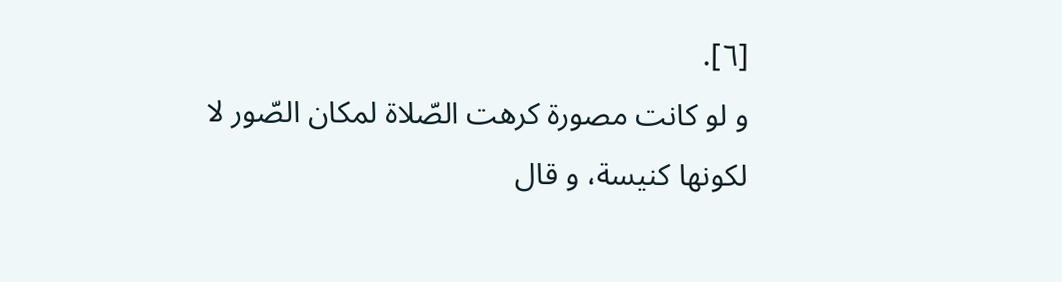[٦].
و لو كانت مصورة كرهت الصّلاة لمكان الصّور لا لكونها كنيسة، و قال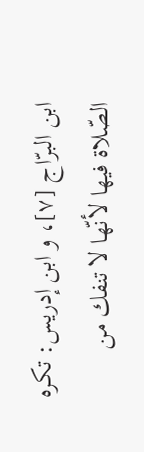ابن البرّاج [٧]، و ابن إدريس: تكره الصّلاة فيها لأنّها لا تنفك من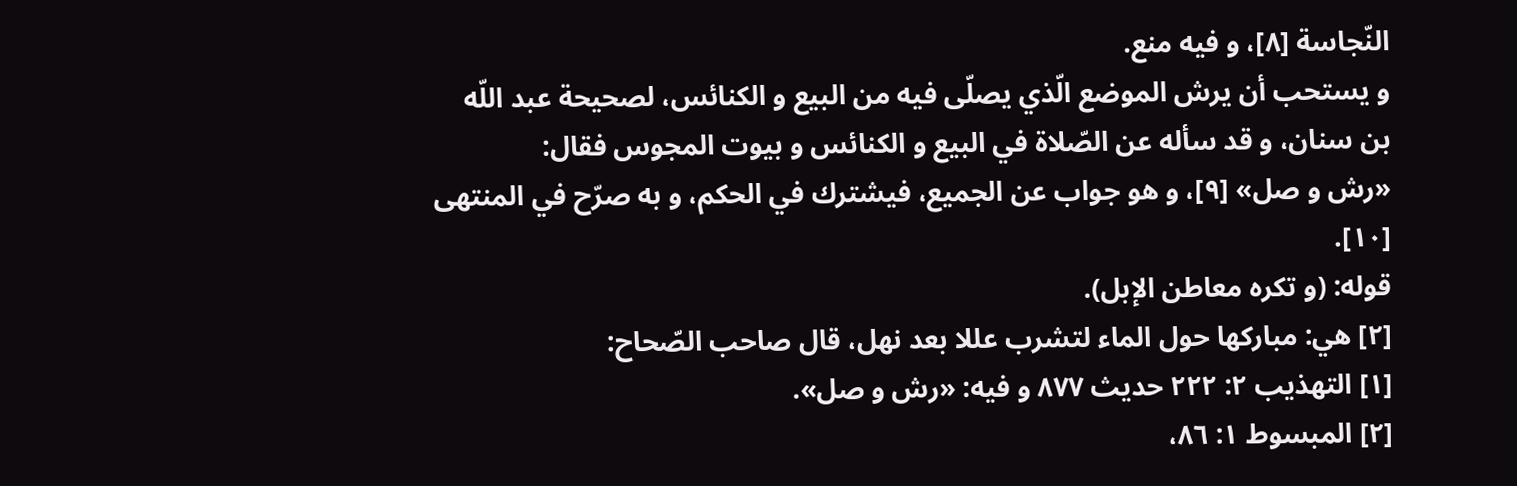النّجاسة [٨]، و فيه منع.
و يستحب أن يرش الموضع الّذي يصلّى فيه من البيع و الكنائس، لصحيحة عبد اللّه بن سنان، و قد سأله عن الصّلاة في البيع و الكنائس و بيوت المجوس فقال:
«رش و صل» [٩]، و هو جواب عن الجميع، فيشترك في الحكم، و به صرّح في المنتهى [١٠].
قوله: (و تكره معاطن الإبل).
[٢] هي: مباركها حول الماء لتشرب عللا بعد نهل، قال صاحب الصّحاح:
[١] التهذيب ٢: ٢٢٢ حديث ٨٧٧ و فيه: «رش و صل».
[٢] المبسوط ١: ٨٦،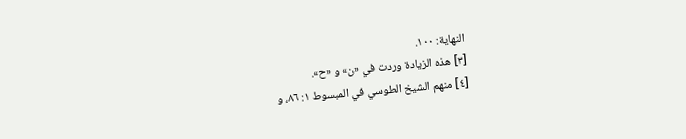النهاية: ١٠٠.
[٣] هذه الزيادة وردت في «ن» و «ح».
[٤] منهم الشيخ الطوسي في المبسوط ١: ٨٦، و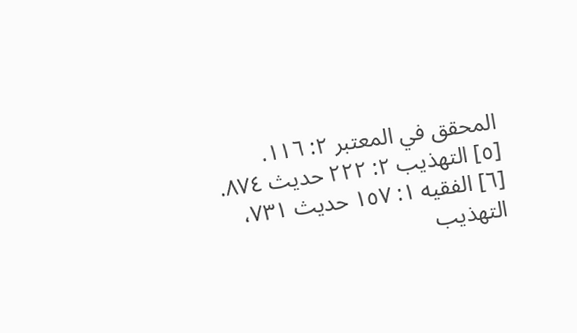المحقق في المعتبر ٢: ١١٦.
[٥] التهذيب ٢: ٢٢٢ حديث ٨٧٤.
[٦] الفقيه ١: ١٥٧ حديث ٧٣١، التهذيب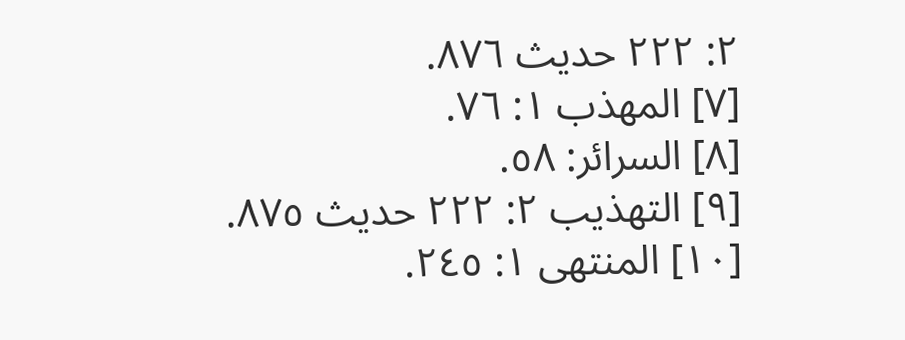٢: ٢٢٢ حديث ٨٧٦.
[٧] المهذب ١: ٧٦.
[٨] السرائر: ٥٨.
[٩] التهذيب ٢: ٢٢٢ حديث ٨٧٥.
[١٠] المنتهى ١: ٢٤٥.